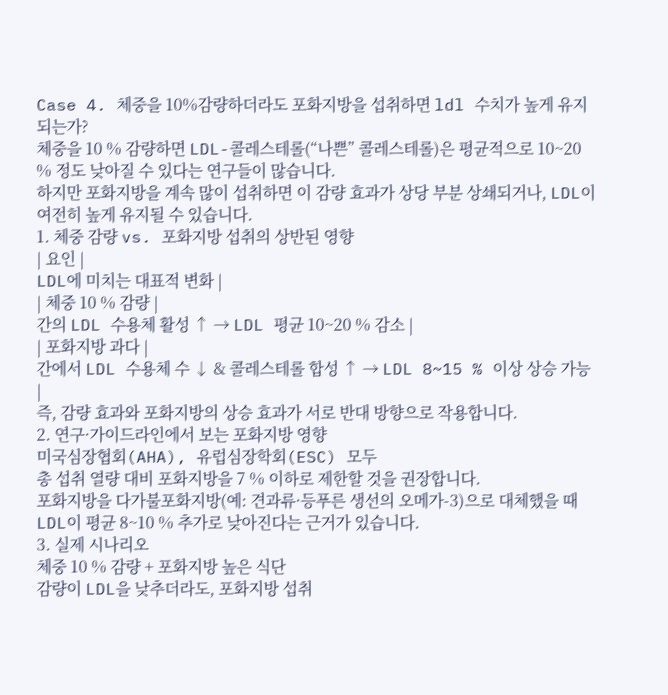Case 4. 체중을 10%감량하더라도 포화지방을 섭취하면 ldl 수치가 높게 유지되는가?
체중을 10 % 감량하면 LDL-콜레스테롤(“나쁜” 콜레스테롤)은 평균적으로 10~20 % 정도 낮아질 수 있다는 연구들이 많습니다.
하지만 포화지방을 계속 많이 섭취하면 이 감량 효과가 상당 부분 상쇄되거나, LDL이 여전히 높게 유지될 수 있습니다.
1. 체중 감량 vs. 포화지방 섭취의 상반된 영향
| 요인 |
LDL에 미치는 대표적 변화 |
| 체중 10 % 감량 |
간의 LDL 수용체 활성 ↑ → LDL 평균 10~20 % 감소 |
| 포화지방 과다 |
간에서 LDL 수용체 수 ↓ & 콜레스테롤 합성 ↑ → LDL 8~15 % 이상 상승 가능 |
즉, 감량 효과와 포화지방의 상승 효과가 서로 반대 방향으로 작용합니다.
2. 연구·가이드라인에서 보는 포화지방 영향
미국심장협회(AHA), 유럽심장학회(ESC) 모두
총 섭취 열량 대비 포화지방을 7 % 이하로 제한할 것을 권장합니다.
포화지방을 다가불포화지방(예: 견과류·등푸른 생선의 오메가-3)으로 대체했을 때
LDL이 평균 8~10 % 추가로 낮아진다는 근거가 있습니다.
3. 실제 시나리오
체중 10 % 감량 + 포화지방 높은 식단
감량이 LDL을 낮추더라도, 포화지방 섭취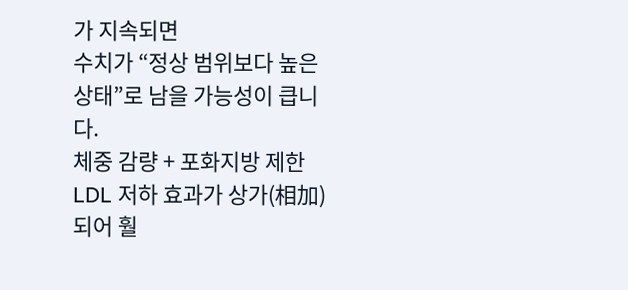가 지속되면
수치가 “정상 범위보다 높은 상태”로 남을 가능성이 큽니다.
체중 감량 + 포화지방 제한
LDL 저하 효과가 상가(相加) 되어 훨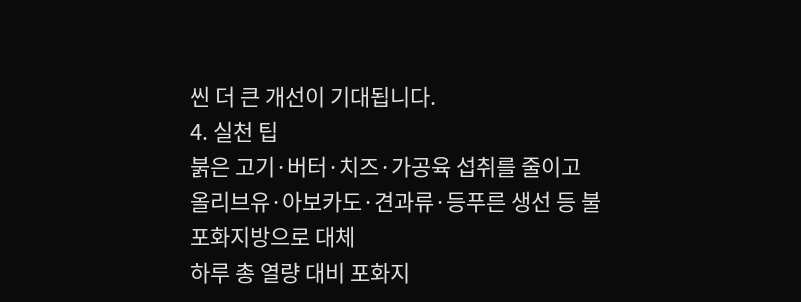씬 더 큰 개선이 기대됩니다.
4. 실천 팁
붉은 고기·버터·치즈·가공육 섭취를 줄이고
올리브유·아보카도·견과류·등푸른 생선 등 불포화지방으로 대체
하루 총 열량 대비 포화지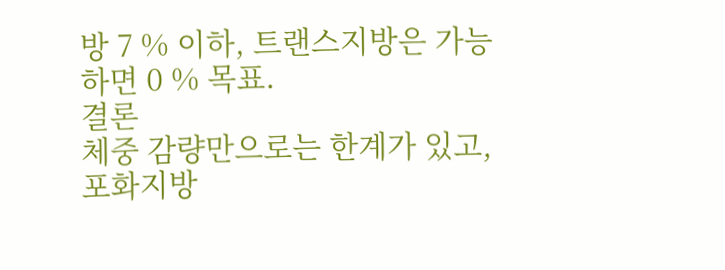방 7 % 이하, 트랜스지방은 가능하면 0 % 목표.
결론
체중 감량만으로는 한계가 있고, 포화지방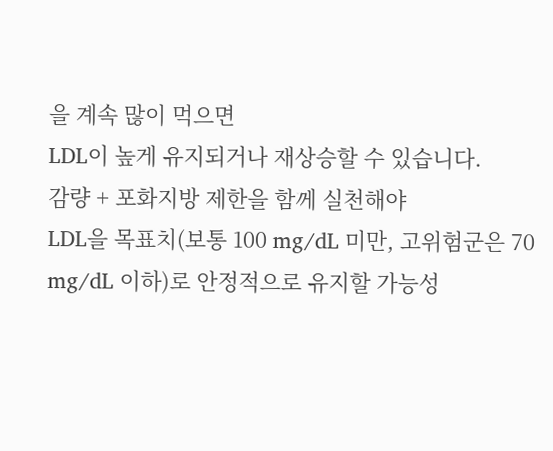을 계속 많이 먹으면
LDL이 높게 유지되거나 재상승할 수 있습니다.
감량 + 포화지방 제한을 함께 실천해야
LDL을 목표치(보통 100 mg/dL 미만, 고위험군은 70 mg/dL 이하)로 안정적으로 유지할 가능성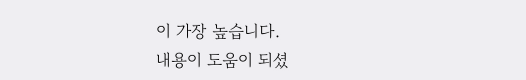이 가장 높습니다.
내용이 도움이 되셨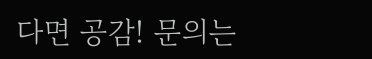다면 공감! 문의는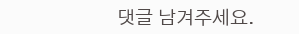댓글 남겨주세요.